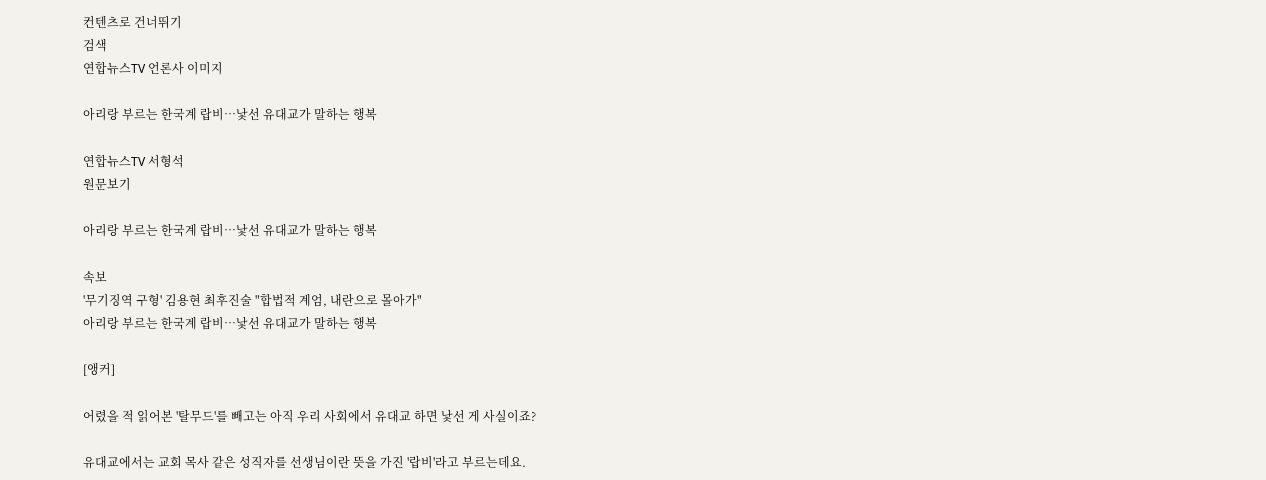컨텐츠로 건너뛰기
검색
연합뉴스TV 언론사 이미지

아리랑 부르는 한국계 랍비…낯선 유대교가 말하는 행복

연합뉴스TV 서형석
원문보기

아리랑 부르는 한국계 랍비…낯선 유대교가 말하는 행복

속보
'무기징역 구형' 김용현 최후진술 "합법적 계엄, 내란으로 몰아가"
아리랑 부르는 한국계 랍비…낯선 유대교가 말하는 행복

[앵커]

어렸을 적 읽어본 '탈무드'를 빼고는 아직 우리 사회에서 유대교 하면 낯선 게 사실이죠?

유대교에서는 교회 목사 같은 성직자를 선생님이란 뜻을 가진 '랍비'라고 부르는데요.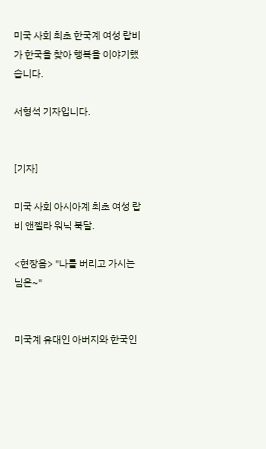미국 사회 최초 한국계 여성 랍비가 한국을 찾아 행복을 이야기했습니다.

서형석 기자입니다.


[기자]

미국 사회 아시아계 최초 여성 랍비 앤젤라 워닉 북달.

<현장음> "나를 버리고 가시는 님은~"


미국계 유대인 아버지와 한국인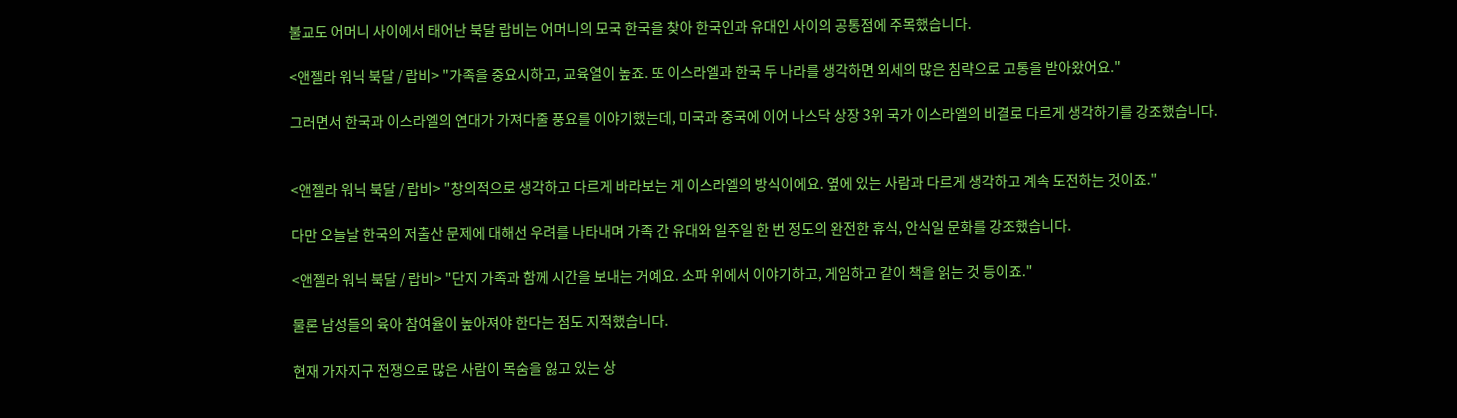불교도 어머니 사이에서 태어난 북달 랍비는 어머니의 모국 한국을 찾아 한국인과 유대인 사이의 공통점에 주목했습니다.

<앤젤라 워닉 북달 / 랍비> "가족을 중요시하고, 교육열이 높죠. 또 이스라엘과 한국 두 나라를 생각하면 외세의 많은 침략으로 고통을 받아왔어요."

그러면서 한국과 이스라엘의 연대가 가져다줄 풍요를 이야기했는데, 미국과 중국에 이어 나스닥 상장 3위 국가 이스라엘의 비결로 다르게 생각하기를 강조했습니다.


<앤젤라 워닉 북달 / 랍비> "창의적으로 생각하고 다르게 바라보는 게 이스라엘의 방식이에요. 옆에 있는 사람과 다르게 생각하고 계속 도전하는 것이죠."

다만 오늘날 한국의 저출산 문제에 대해선 우려를 나타내며 가족 간 유대와 일주일 한 번 정도의 완전한 휴식, 안식일 문화를 강조했습니다.

<앤젤라 워닉 북달 / 랍비> "단지 가족과 함께 시간을 보내는 거예요. 소파 위에서 이야기하고, 게임하고 같이 책을 읽는 것 등이죠."

물론 남성들의 육아 참여율이 높아져야 한다는 점도 지적했습니다.

현재 가자지구 전쟁으로 많은 사람이 목숨을 잃고 있는 상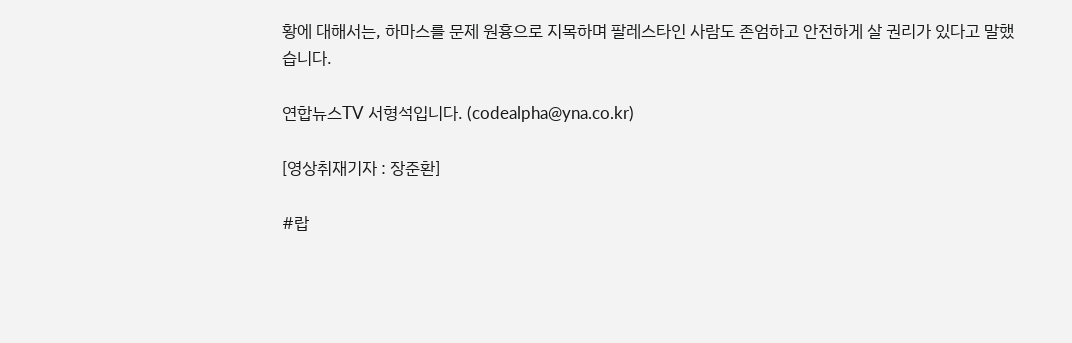황에 대해서는, 하마스를 문제 원흉으로 지목하며 팔레스타인 사람도 존엄하고 안전하게 살 권리가 있다고 말했습니다.

연합뉴스TV 서형석입니다. (codealpha@yna.co.kr)

[영상취재기자 : 장준환]

#랍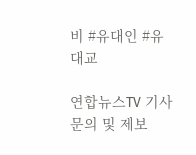비 #유대인 #유대교

연합뉴스TV 기사문의 및 제보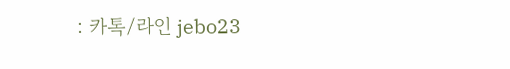: 카톡/라인 jebo23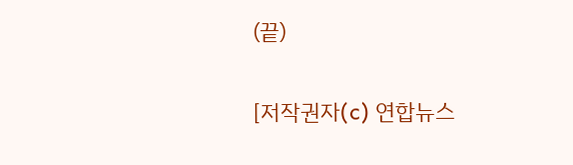(끝)

[저작권자(c) 연합뉴스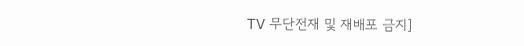TV 무단전재 및 재배포 금지]